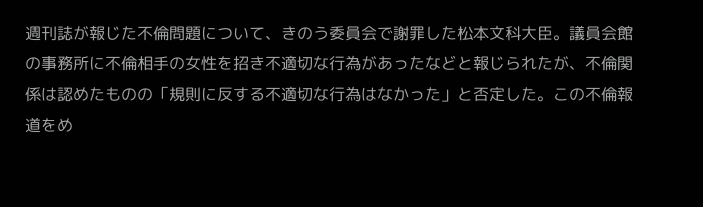週刊誌が報じた不倫問題について、きのう委員会で謝罪した松本文科大臣。議員会館の事務所に不倫相手の女性を招き不適切な行為があったなどと報じられたが、不倫関係は認めたものの「規則に反する不適切な行為はなかった」と否定した。この不倫報道をめ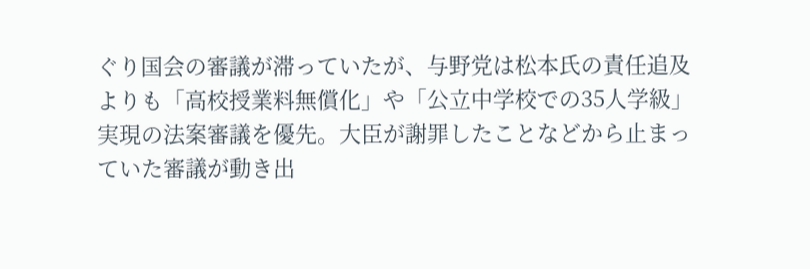ぐり国会の審議が滞っていたが、与野党は松本氏の責任追及よりも「高校授業料無償化」や「公立中学校での35人学級」実現の法案審議を優先。大臣が謝罪したことなどから止まっていた審議が動き出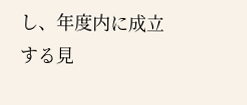し、年度内に成立する見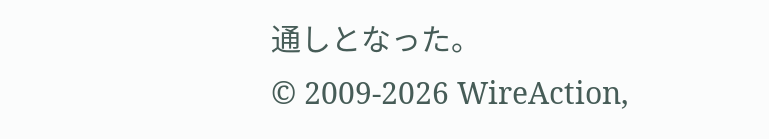通しとなった。
© 2009-2026 WireAction,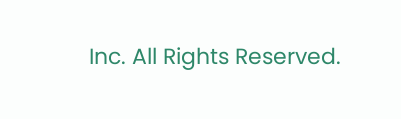Inc. All Rights Reserved.